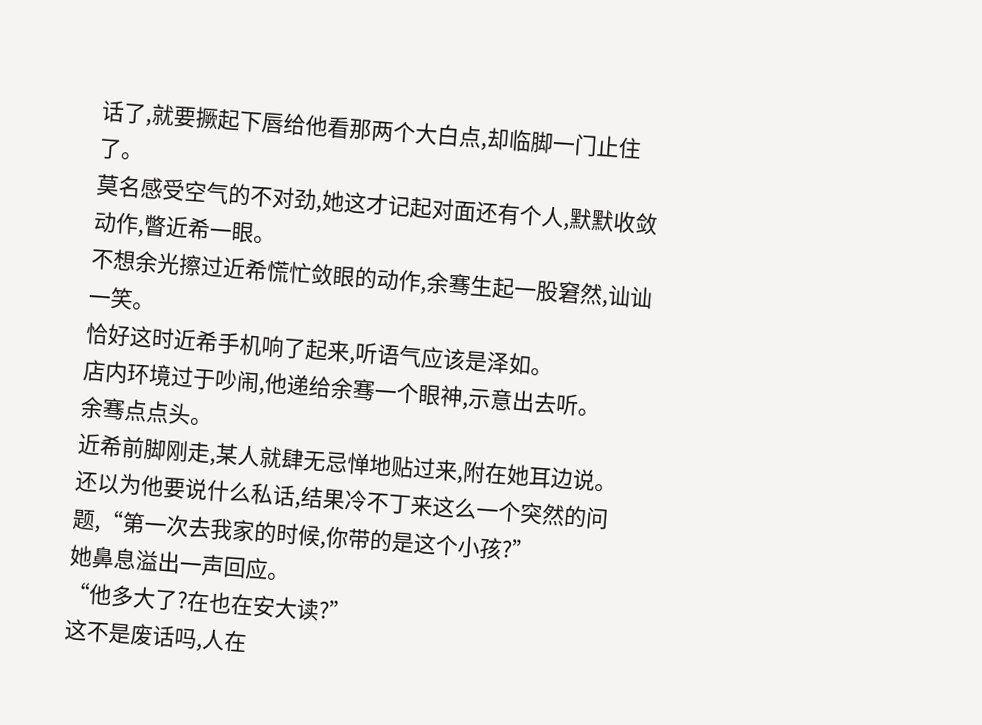话了,就要撅起下唇给他看那两个大白点,却临脚一门止住了。
莫名感受空气的不对劲,她这才记起对面还有个人,默默收敛动作,瞥近希一眼。
不想余光擦过近希慌忙敛眼的动作,余骞生起一股窘然,讪讪一笑。
恰好这时近希手机响了起来,听语气应该是泽如。
店内环境过于吵闹,他递给余骞一个眼神,示意出去听。
余骞点点头。
近希前脚刚走,某人就肆无忌惮地贴过来,附在她耳边说。
还以为他要说什么私话,结果冷不丁来这么一个突然的问题,“第一次去我家的时候,你带的是这个小孩?”
她鼻息溢出一声回应。
“他多大了?在也在安大读?”
这不是废话吗,人在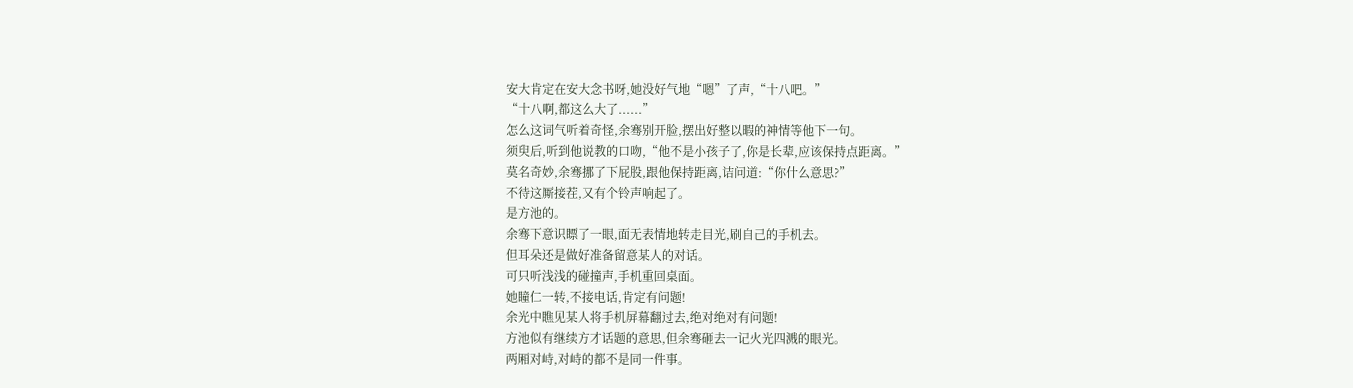安大肯定在安大念书呀,她没好气地“嗯”了声,“十八吧。”
“十八啊,都这么大了......”
怎么这词气听着奇怪,余骞别开脸,摆出好整以暇的神情等他下一句。
须臾后,听到他说教的口吻,“他不是小孩子了,你是长辈,应该保持点距离。”
莫名奇妙,余骞挪了下屁股,跟他保持距离,诘问道:“你什么意思?”
不待这厮接茬,又有个铃声响起了。
是方池的。
余骞下意识瞟了一眼,面无表情地转走目光,刷自己的手机去。
但耳朵还是做好准备留意某人的对话。
可只听浅浅的碰撞声,手机重回桌面。
她瞳仁一转,不接电话,肯定有问题!
余光中瞧见某人将手机屏幕翻过去,绝对绝对有问题!
方池似有继续方才话题的意思,但余骞砸去一记火光四溅的眼光。
两厢对峙,对峙的都不是同一件事。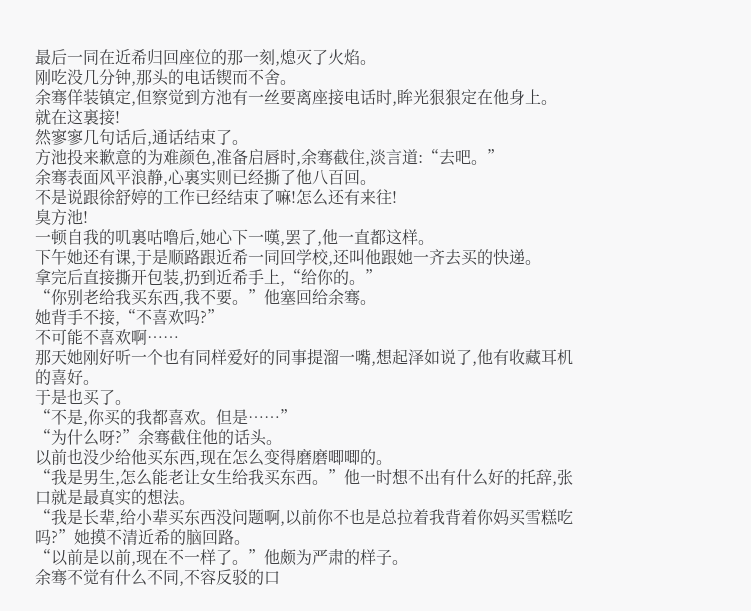最后一同在近希归回座位的那一刻,熄灭了火焰。
刚吃没几分钟,那头的电话锲而不舍。
余骞佯装镇定,但察觉到方池有一丝要离座接电话时,眸光狠狠定在他身上。
就在这裏接!
然寥寥几句话后,通话结束了。
方池投来歉意的为难颜色,准备启唇时,余骞截住,淡言道:“去吧。”
余骞表面风平浪静,心裏实则已经撕了他八百回。
不是说跟徐舒婷的工作已经结束了嘛!怎么还有来往!
臭方池!
一顿自我的叽裏咕噜后,她心下一嘆,罢了,他一直都这样。
下午她还有课,于是顺路跟近希一同回学校,还叫他跟她一齐去买的快递。
拿完后直接撕开包装,扔到近希手上,“给你的。”
“你别老给我买东西,我不要。”他塞回给余骞。
她背手不接,“不喜欢吗?”
不可能不喜欢啊……
那天她刚好听一个也有同样爱好的同事提溜一嘴,想起泽如说了,他有收藏耳机的喜好。
于是也买了。
“不是,你买的我都喜欢。但是……”
“为什么呀?”余骞截住他的话头。
以前也没少给他买东西,现在怎么变得磨磨唧唧的。
“我是男生,怎么能老让女生给我买东西。”他一时想不出有什么好的托辞,张口就是最真实的想法。
“我是长辈,给小辈买东西没问题啊,以前你不也是总拉着我背着你妈买雪糕吃吗?”她摸不清近希的脑回路。
“以前是以前,现在不一样了。”他颇为严肃的样子。
余骞不觉有什么不同,不容反驳的口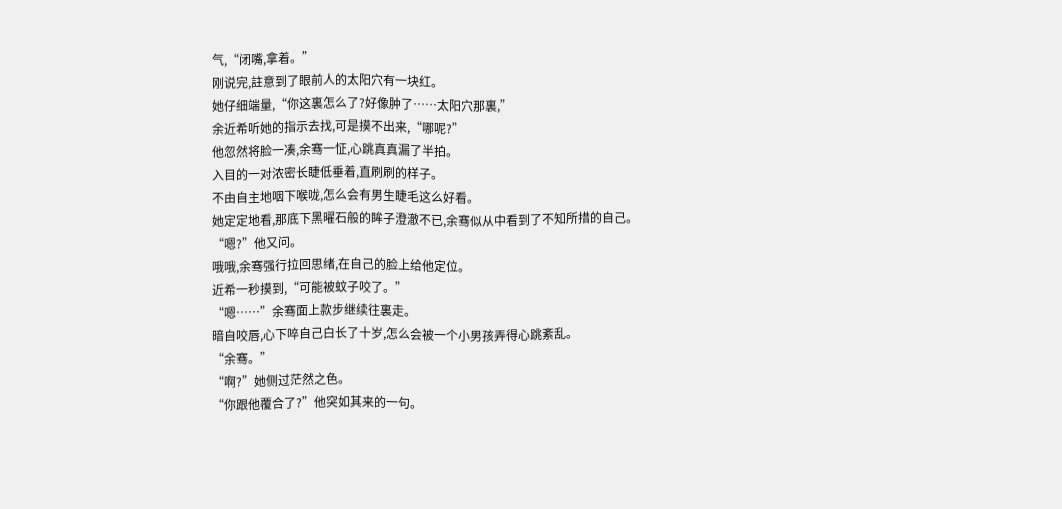气,“闭嘴,拿着。”
刚说完,註意到了眼前人的太阳穴有一块红。
她仔细端量,“你这裏怎么了?好像肿了……太阳穴那裏,”
余近希听她的指示去找,可是摸不出来,“哪呢?”
他忽然将脸一凑,余骞一怔,心跳真真漏了半拍。
入目的一对浓密长睫低垂着,直刷刷的样子。
不由自主地咽下喉咙,怎么会有男生睫毛这么好看。
她定定地看,那底下黑曜石般的眸子澄澈不已,余骞似从中看到了不知所措的自己。
“嗯?”他又问。
哦哦,余骞强行拉回思绪,在自己的脸上给他定位。
近希一秒摸到,“可能被蚊子咬了。”
“嗯……”余骞面上款步继续往裏走。
暗自咬唇,心下啐自己白长了十岁,怎么会被一个小男孩弄得心跳紊乱。
“余骞。”
“啊?”她侧过茫然之色。
“你跟他覆合了?”他突如其来的一句。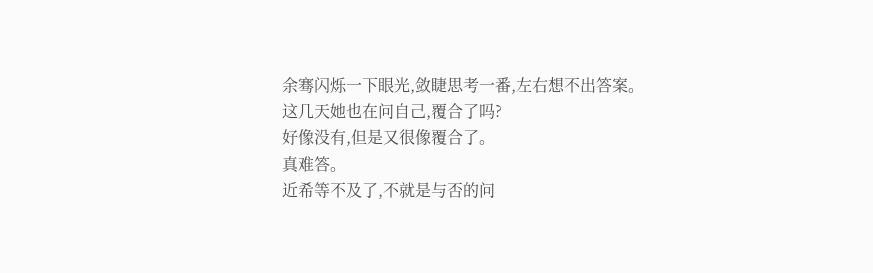余骞闪烁一下眼光,敛睫思考一番,左右想不出答案。
这几天她也在问自己,覆合了吗?
好像没有,但是又很像覆合了。
真难答。
近希等不及了,不就是与否的问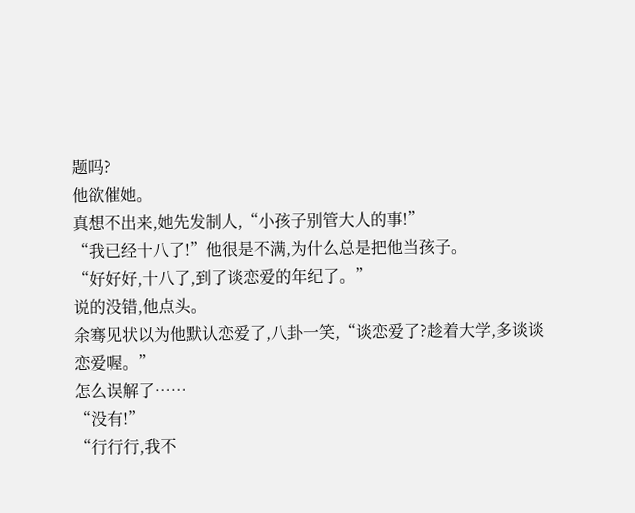题吗?
他欲催她。
真想不出来,她先发制人,“小孩子别管大人的事!”
“我已经十八了!”他很是不满,为什么总是把他当孩子。
“好好好,十八了,到了谈恋爱的年纪了。”
说的没错,他点头。
余骞见状以为他默认恋爱了,八卦一笑,“谈恋爱了?趁着大学,多谈谈恋爱喔。”
怎么误解了……
“没有!”
“行行行,我不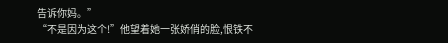告诉你妈。”
“不是因为这个!”他望着她一张娇俏的脸,恨铁不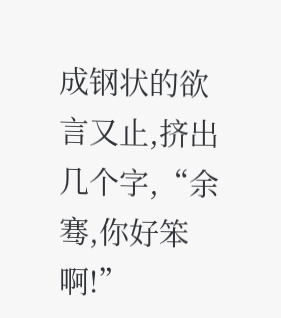成钢状的欲言又止,挤出几个字,“余骞,你好笨啊!”